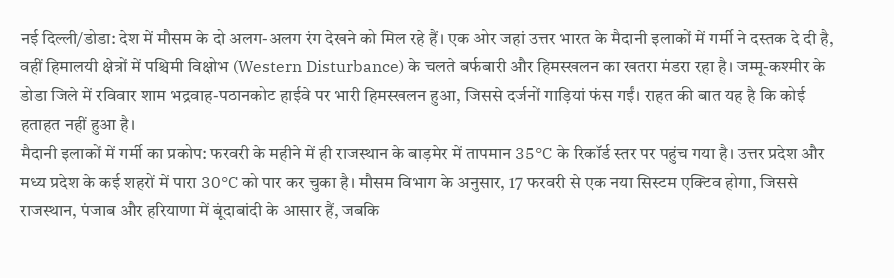नई दिल्ली/डोडा: देश में मौसम के दो अलग-अलग रंग देखने को मिल रहे हैं। एक ओर जहां उत्तर भारत के मैदानी इलाकों में गर्मी ने दस्तक दे दी है, वहीं हिमालयी क्षेत्रों में पश्चिमी विक्षोभ (Western Disturbance) के चलते बर्फबारी और हिमस्खलन का खतरा मंडरा रहा है। जम्मू-कश्मीर के डोडा जिले में रविवार शाम भद्रवाह-पठानकोट हाईवे पर भारी हिमस्खलन हुआ, जिससे दर्जनों गाड़ियां फंस गईं। राहत की बात यह है कि कोई हताहत नहीं हुआ है।
मैदानी इलाकों में गर्मी का प्रकोप: फरवरी के महीने में ही राजस्थान के बाड़मेर में तापमान 35°C के रिकॉर्ड स्तर पर पहुंच गया है। उत्तर प्रदेश और मध्य प्रदेश के कई शहरों में पारा 30°C को पार कर चुका है। मौसम विभाग के अनुसार, 17 फरवरी से एक नया सिस्टम एक्टिव होगा, जिससे राजस्थान, पंजाब और हरियाणा में बूंदाबांदी के आसार हैं, जबकि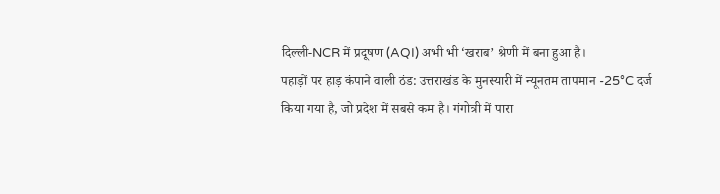दिल्ली-NCR में प्रदूषण (AQI) अभी भी ‘खराब’ श्रेणी में बना हुआ है।
पहाड़ों पर हाड़ कंपाने वाली ठंड: उत्तराखंड के मुनस्यारी में न्यूनतम तापमान -25°C दर्ज किया गया है, जो प्रदेश में सबसे कम है। गंगोत्री में पारा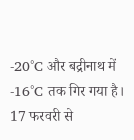-20°C और बद्रीनाथ में -16°C तक गिर गया है। 17 फरवरी से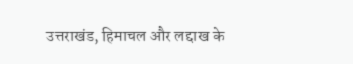उत्तराखंड, हिमाचल और लद्दाख के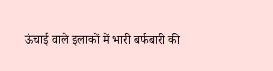ऊंचाई वाले इलाकों में भारी बर्फबारी की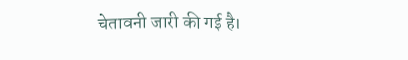चेतावनी जारी की गई है।